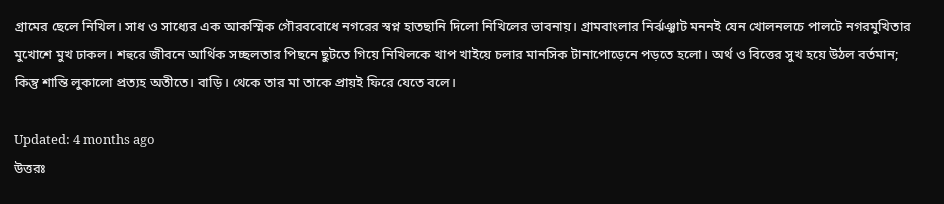গ্রামের ছেলে নিখিল। সাধ ও সাধ্যের এক আকস্মিক গৌরববোধে নগরের স্বপ্ন হাতছানি দিলো নিখিলের ভাবনায়। গ্রামবাংলার নির্ঝঞ্ঝাট মননই যেন খোলনলচে পালটে নগরমুখিতার মুখোশে মুখ ঢাকল। শহুরে জীবনে আর্থিক সচ্ছলতার পিছনে ছুটতে গিয়ে নিখিলকে খাপ খাইয়ে চলার মানসিক টানাপোড়েনে পড়তে হলো। অর্থ ও বিত্তের সুখ হয়ে উঠল বর্তমান; কিন্তু শান্তি লুকালো প্রত্যহ অতীতে। বাড়ি। থেকে তার মা তাকে প্রায়ই ফিরে যেতে বলে।

Updated: 4 months ago
উত্তরঃ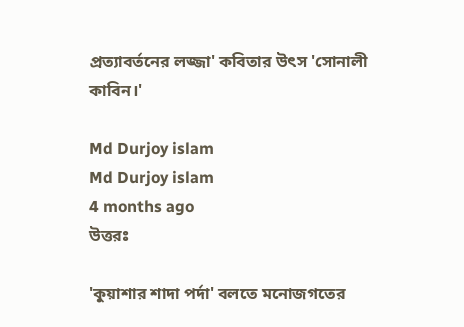প্রত্যাবর্তনের লজ্জা' কবিতার উৎস 'সোনালী কাবিন।'

Md Durjoy islam
Md Durjoy islam
4 months ago
উত্তরঃ

'কুয়াশার শাদা পর্দা' বলতে মনোজগতের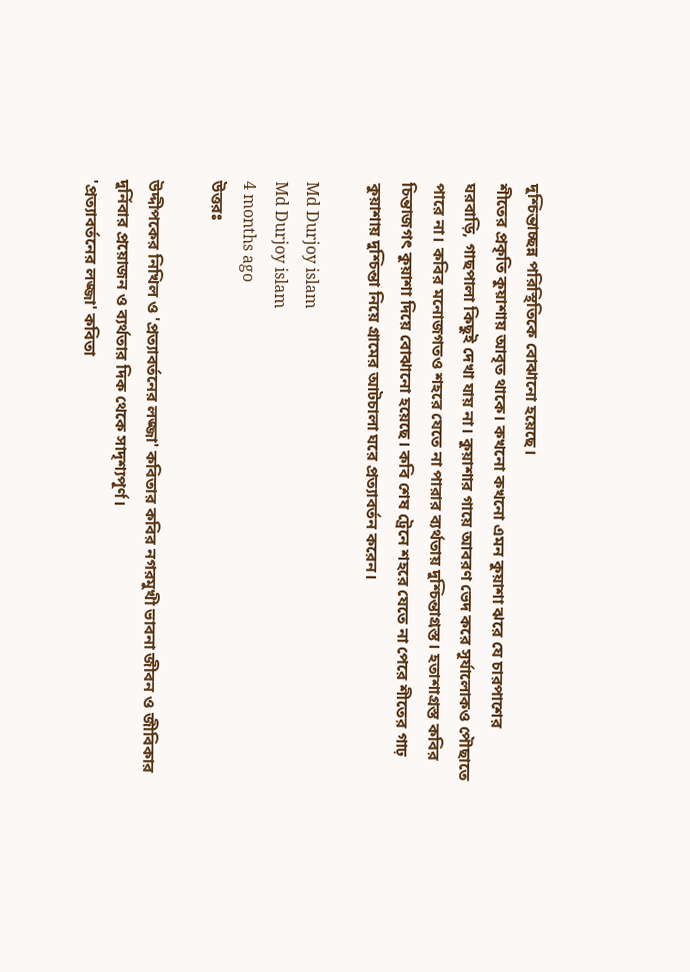দুশ্চিন্তাচ্ছন্ন পরিস্থিতিকে বোঝানো হয়েছে।
শীতের প্রকৃতি কুয়াশায় আবৃত থাকে। কখনো কখনো এমন কুয়াশা ঝরে যে চারপাশের ঘরবাড়ি, গাছপালা কিছুই দেখা যায় না। কুয়াশার গায়ে আবরণ ভেদ করে সূর্যালোকও পৌছাতে পারে না। কবির মনোজগতও শহরে যেতে না পারার ব্যর্থতায় দুশ্চিন্তাগ্রস্ত। হতাশাগ্রস্ত কবির চিন্তাজগৎ কুয়াশা দিয়ে বোঝানো হয়েছে। কবি শেষ ট্রেনে শহরে যেতে না পেরে শীতের গাঢ় কুয়াশায় দুশ্চিন্তা নিয়ে গ্রামের আটচালা ঘরে প্রত্যাবর্তন করেন।

Md Durjoy islam
Md Durjoy islam
4 months ago
উত্তরঃ

উদ্দীপকের নিখিল ও 'প্রত্যাবর্তনের লজ্জা' কবিতার কবির নগরমুখী ভাবনা জীবন ও জীবিকার দুর্নিবার প্রয়োজন ও ব্যর্থতার দিক থেকে সাদৃশ্যপূর্ণ।
'প্রত্যাবর্তনের লজ্জা' কবিতা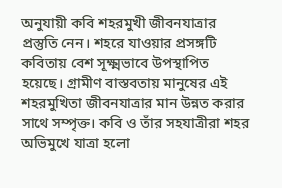অনুযায়ী কবি শহরমুখী জীবনযাত্রার প্রস্তুতি নেন। শহরে যাওয়ার প্রসঙ্গটি কবিতায় বেশ সূক্ষ্মভাবে উপস্থাপিত হয়েছে। গ্রামীণ বাস্তবতায় মানুষের এই শহরমুখিতা জীবনযাত্রার মান উন্নত করার সাথে সম্পৃক্ত। কবি ও তাঁর সহযাত্রীরা শহর অভিমুখে যাত্রা হলো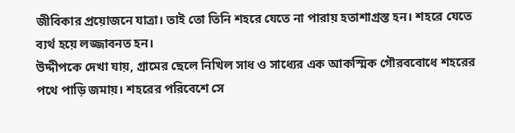জীবিকার প্রয়োজনে যাত্রা। তাই তো তিনি শহরে যেতে না পারায় হতাশাগ্রস্ত হন। শহরে যেতে ব্যর্থ হয়ে লজ্জাবনত হন।
উদ্দীপকে দেখা যায়, গ্রামের ছেলে নিখিল সাধ ও সাধ্যের এক আকস্মিক গৌরববোধে শহরের পথে পাড়ি জমায়। শহরের পরিবেশে সে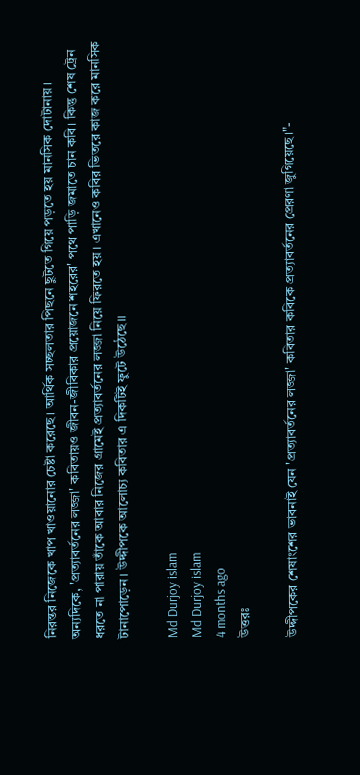নিরন্তর নিজেকে খাপ খাওয়ানোর চেষ্টা করেছে। আর্থিক সচ্ছলতার পিছনে ছুটতে গিয়ে পড়তে হয় মানসিক দোটানায়। অন্যদিকে, 'প্রত্যাবর্তনের লজ্জা' কবিতায়ও জীবন-জীবিকার প্রয়োজনে শহরের' পথে পাড়ি জমাতে চান কবি। কিন্তু শেষ ট্রেন ধরতে না পারায় তাঁকে আবার নিজের গ্রামেই প্রত্যাবর্তনের লজ্জা নিয়ে ফিরতে হয়। এখানেও কবির ভিতরে কাজ করে মানসিক টানাপোড়েন। উদ্দীপকে আলোচ্য কবিতার এ দিকটিই ফুটে উঠেছে।।

Md Durjoy islam
Md Durjoy islam
4 months ago
উত্তরঃ

উদ্দীপকের শেষাংশের ভাবনাই যেন 'প্রত্যাবর্তনের লজ্জা' কবিতার কবিকে প্রত্যাবর্তনের প্রেরণা জুগিয়েছে।"-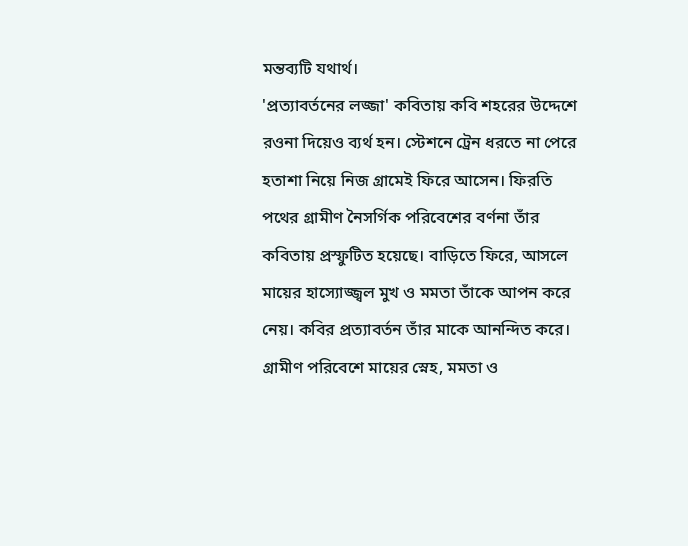মন্তব্যটি যথার্থ।
'প্রত্যাবর্তনের লজ্জা' কবিতায় কবি শহরের উদ্দেশে রওনা দিয়েও ব্যর্থ হন। স্টেশনে ট্রেন ধরতে না পেরে হতাশা নিয়ে নিজ গ্রামেই ফিরে আসেন। ফিরতি পথের গ্রামীণ নৈসর্গিক পরিবেশের বর্ণনা তাঁর কবিতায় প্রস্ফুটিত হয়েছে। বাড়িতে ফিরে, আসলে মায়ের হাস্যোজ্জ্বল মুখ ও মমতা তাঁকে আপন করে নেয়। কবির প্রত্যাবর্তন তাঁর মাকে আনন্দিত করে। গ্রামীণ পরিবেশে মায়ের স্নেহ, মমতা ও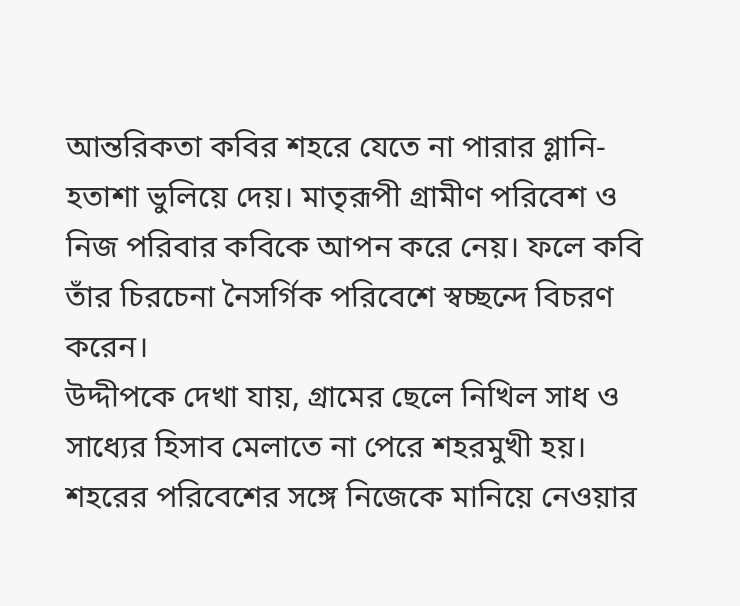আন্তরিকতা কবির শহরে যেতে না পারার গ্লানি-হতাশা ভুলিয়ে দেয়। মাতৃরূপী গ্রামীণ পরিবেশ ও নিজ পরিবার কবিকে আপন করে নেয়। ফলে কবি তাঁর চিরচেনা নৈসর্গিক পরিবেশে স্বচ্ছন্দে বিচরণ করেন।
উদ্দীপকে দেখা যায়, গ্রামের ছেলে নিখিল সাধ ও সাধ্যের হিসাব মেলাতে না পেরে শহরমুখী হয়। শহরের পরিবেশের সঙ্গে নিজেকে মানিয়ে নেওয়ার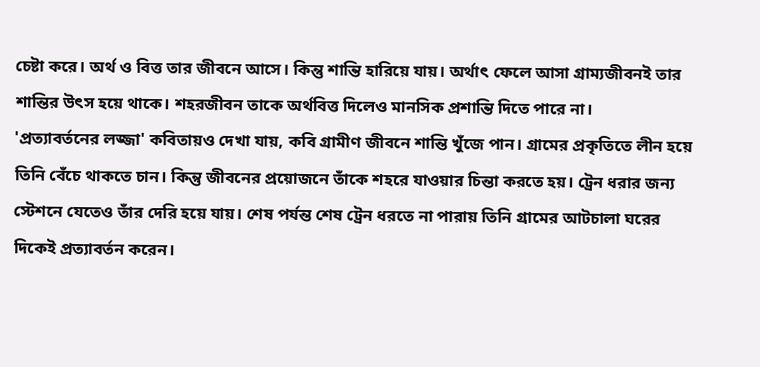চেষ্টা করে। অর্থ ও বিত্ত তার জীবনে আসে। কিন্তু শান্তি হারিয়ে যায়। অর্থাৎ ফেলে আসা গ্রাম্যজীবনই তার শান্তির উৎস হয়ে থাকে। শহরজীবন তাকে অর্থবিত্ত দিলেও মানসিক প্রশান্তি দিতে পারে না।
'প্রত্যাবর্তনের লজ্জা' কবিতায়ও দেখা যায়, কবি গ্রামীণ জীবনে শান্তি খুঁজে পান। গ্রামের প্রকৃতিতে লীন হয়ে তিনি বেঁচে থাকতে চান। কিন্তু জীবনের প্রয়োজনে তাঁকে শহরে যাওয়ার চিন্তা করতে হয়। ট্রেন ধরার জন্য স্টেশনে যেতেও তাঁর দেরি হয়ে যায়। শেষ পর্যন্ত শেষ ট্রেন ধরতে না পারায় তিনি গ্রামের আটচালা ঘরের দিকেই প্রত্যাবর্তন করেন।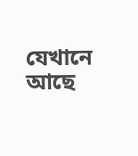যেখানে আছে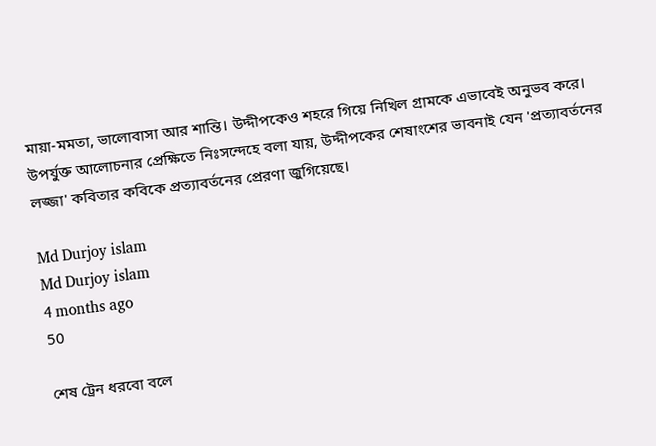মায়া-মমতা, ভালোবাসা আর শান্তি। উদ্দীপকেও শহরে গিয়ে নিখিল গ্রামকে এভাবেই অনুভব করে। উপর্যুক্ত আলোচনার প্রেক্ষিতে নিঃসন্দেহে বলা যায়, উদ্দীপকের শেষাংশের ভাবনাই যেন 'প্রত্যাবর্তনের লজ্জা' কবিতার কবিকে প্রত্যাবর্তনের প্রেরণা জুগিয়েছে।

Md Durjoy islam
Md Durjoy islam
4 months ago
50

শেষ ট্রেন ধরবো বলে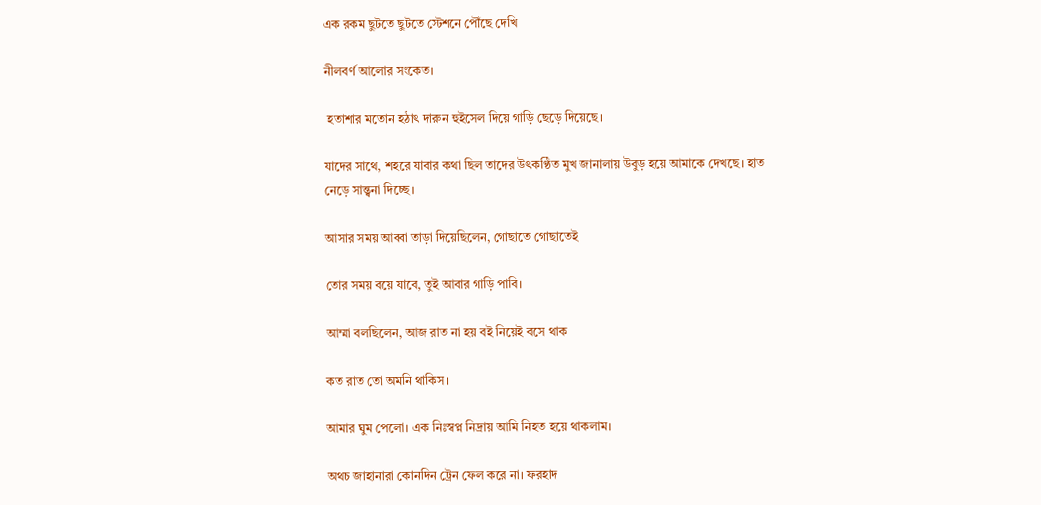এক রকম ছুটতে ছুটতে স্টেশনে পৌঁছে দেখি

নীলবর্ণ আলোর সংকেত।

 হতাশার মতোন হঠাৎ দারুন হুইসেল দিয়ে গাড়ি ছেড়ে দিয়েছে।

যাদের সাথে, শহরে যাবার কথা ছিল তাদের উৎকণ্ঠিত মুখ জানালায় উবুড় হয়ে আমাকে দেখছে। হাত নেড়ে সান্ত্বনা দিচ্ছে।

আসার সময় আব্বা তাড়া দিয়েছিলেন, গোছাতে গোছাতেই

তোর সময় বয়ে যাবে, তুই আবার গাড়ি পাবি।

আম্মা বলছিলেন, আজ রাত না হয় বই নিয়েই বসে থাক

কত রাত তো অমনি থাকিস।

আমার ঘুম পেলো। এক নিঃস্বপ্ন নিদ্রায় আমি নিহত হয়ে থাকলাম।

অথচ জাহানারা কোনদিন ট্রেন ফেল করে না। ফরহাদ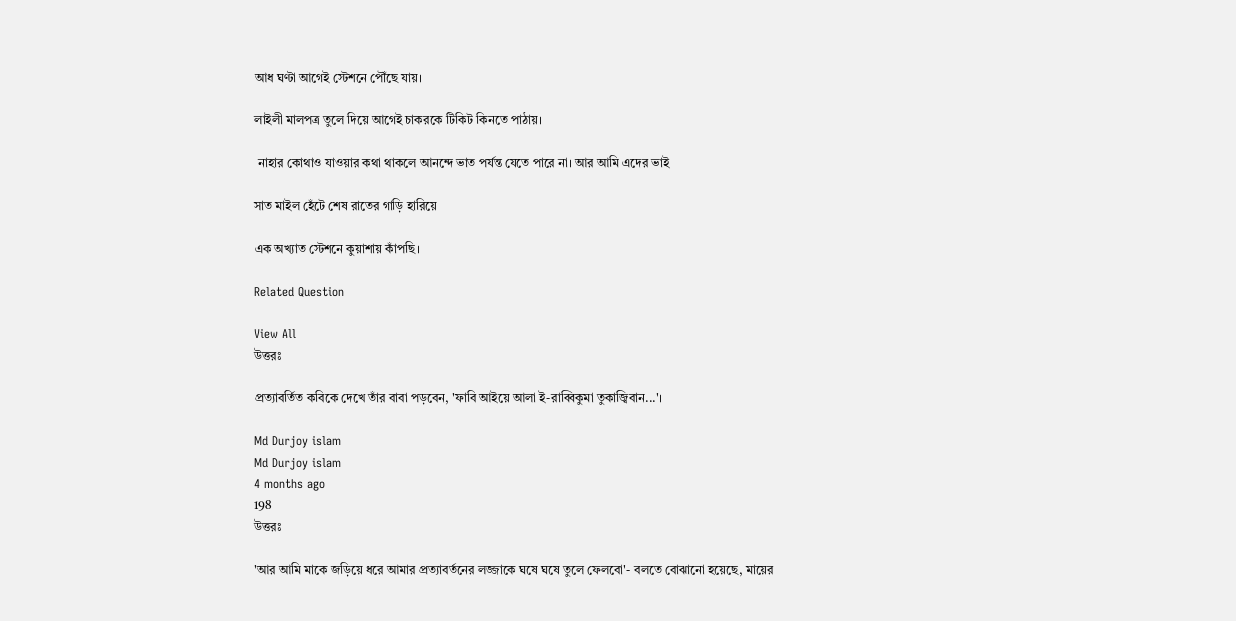আধ ঘণ্টা আগেই স্টেশনে পৌঁছে যায়।

লাইলী মালপত্র তুলে দিয়ে আগেই চাকরকে টিকিট কিনতে পাঠায়।

 নাহার কোথাও যাওয়ার কথা থাকলে আনন্দে ভাত পর্যন্ত যেতে পারে না। আর আমি এদের ভাই

সাত মাইল হেঁটে শেষ রাতের গাড়ি হারিয়ে

এক অখ্যাত স্টেশনে কুয়াশায় কাঁপছি।

Related Question

View All
উত্তরঃ

প্রত্যাবর্তিত কবিকে দেখে তাঁর বাবা পড়বেন, 'ফাবি আইয়ে আলা ই-রাব্বিকুমা তুকাজ্বিবান...'।

Md Durjoy islam
Md Durjoy islam
4 months ago
198
উত্তরঃ

'আর আমি মাকে জড়িয়ে ধরে আমার প্রত্যাবর্তনের লজ্জাকে ঘষে ঘষে তুলে ফেলবো'- বলতে বোঝানো হয়েছে, মায়ের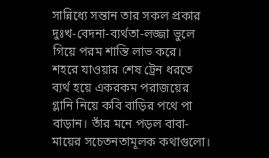সান্নিধ্যে সন্তান তার সকল প্রকার দুঃখ-বেদনা-ব্যর্থতা-লজ্জা ভুলে গিয়ে পরম শান্তি লাভ করে।
শহরে যাওয়ার শেষ ট্রেন ধরতে ব্যর্থ হয়ে একরকম পরাজয়ের গ্লানি নিয়ে কবি বাড়ির পথে পা বাড়ান। তাঁর মনে পড়ল বাবা-মায়ের সচেতনতামূলক কথাগুলো।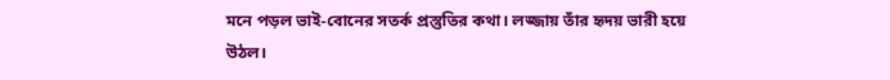মনে পড়ল ভাই-বোনের সতর্ক প্রস্তুতির কথা। লজ্জায় তাঁর হৃদয় ভারী হয়ে উঠল।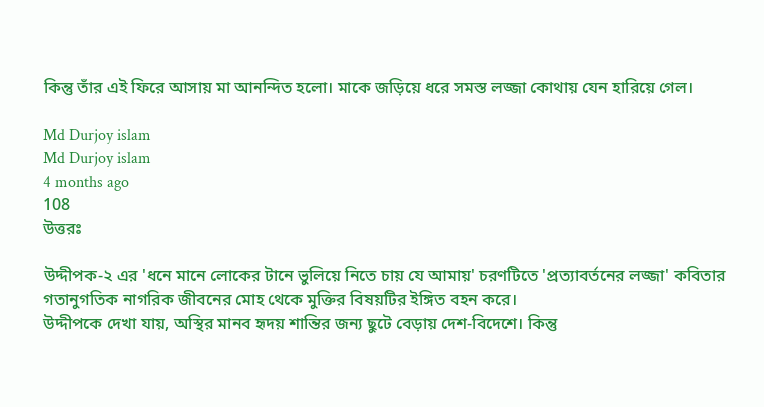কিন্তু তাঁর এই ফিরে আসায় মা আনন্দিত হলো। মাকে জড়িয়ে ধরে সমস্ত লজ্জা কোথায় যেন হারিয়ে গেল।

Md Durjoy islam
Md Durjoy islam
4 months ago
108
উত্তরঃ

উদ্দীপক-২ এর 'ধনে মানে লোকের টানে ভুলিয়ে নিতে চায় যে আমায়' চরণটিতে 'প্রত্যাবর্তনের লজ্জা' কবিতার গতানুগতিক নাগরিক জীবনের মোহ থেকে মুক্তির বিষয়টির ইঙ্গিত বহন করে।
উদ্দীপকে দেখা যায়, অস্থির মানব হৃদয় শান্তির জন্য ছুটে বেড়ায় দেশ-বিদেশে। কিন্তু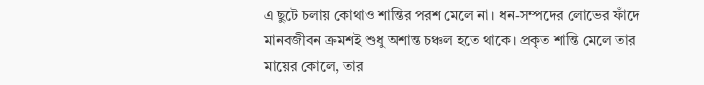এ ছুটে চলায় কোথাও শান্তির পরশ মেলে না। ধন-সম্পদের লোভের ফাঁদে মানবজীবন ক্রমশই শুধু অশান্ত চঞ্চল হতে থাকে। প্রকৃত শান্তি মেলে তার মায়ের কোলে, তার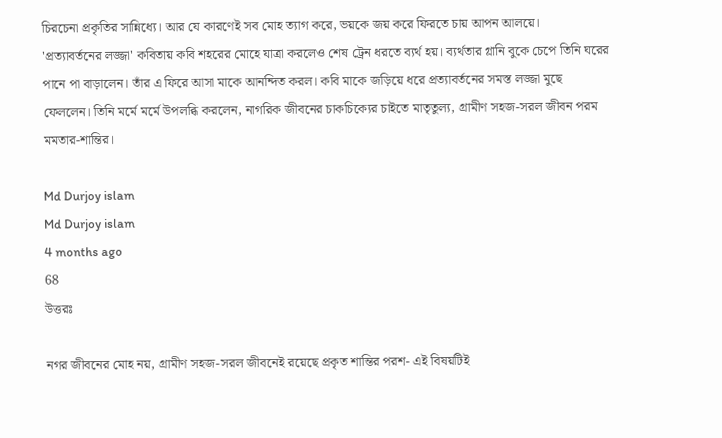চিরচেনা প্রকৃতির সান্নিধ্যে। আর যে কারণেই সব মোহ ত্যাগ করে, ভয়কে জয় করে ফিরতে চায় আপন আলয়ে।
'প্রত্যাবর্তনের লজ্জা' কবিতায় কবি শহরের মোহে যাত্রা করলেও শেষ ট্রেন ধরতে ব্যর্থ হয়। ব্যর্থতার গ্লানি বুকে চেপে তিনি ঘরের পানে পা বাড়ালেন। তাঁর এ ফিরে আসা মাকে আনন্দিত করল। কবি মাকে জড়িয়ে ধরে প্রত্যাবর্তনের সমস্ত লজ্জা মুছে ফেললেন। তিনি মর্মে মর্মে উপলব্ধি করলেন, নাগরিক জীবনের চাকচিক্যের চাইতে মাতৃতুল্য, গ্রামীণ সহজ-সরল জীবন পরম মমতার-শান্তির।

Md Durjoy islam
Md Durjoy islam
4 months ago
68
উত্তরঃ

নগর জীবনের মোহ নয়, গ্রামীণ সহজ-সরল জীবনেই রয়েছে প্রকৃত শান্তির পরশ- এই বিষয়টিই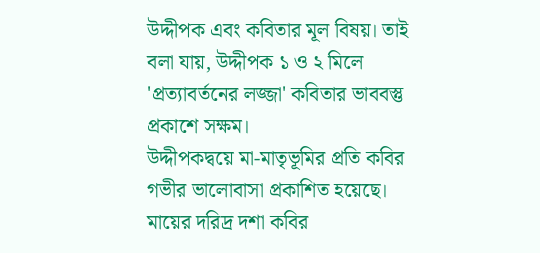উদ্দীপক এবং কবিতার মূল বিষয়। তাই বলা যায়, উদ্দীপক ১ ও ২ মিলে 'প্রত্যাবর্তনের লজ্জা' কবিতার ভাববস্তু প্রকাশে সক্ষম।
উদ্দীপকদ্বয়ে মা-মাতৃভূমির প্রতি কবির গভীর ভালোবাসা প্রকাশিত হয়েছে। মায়ের দরিদ্র দশা কবির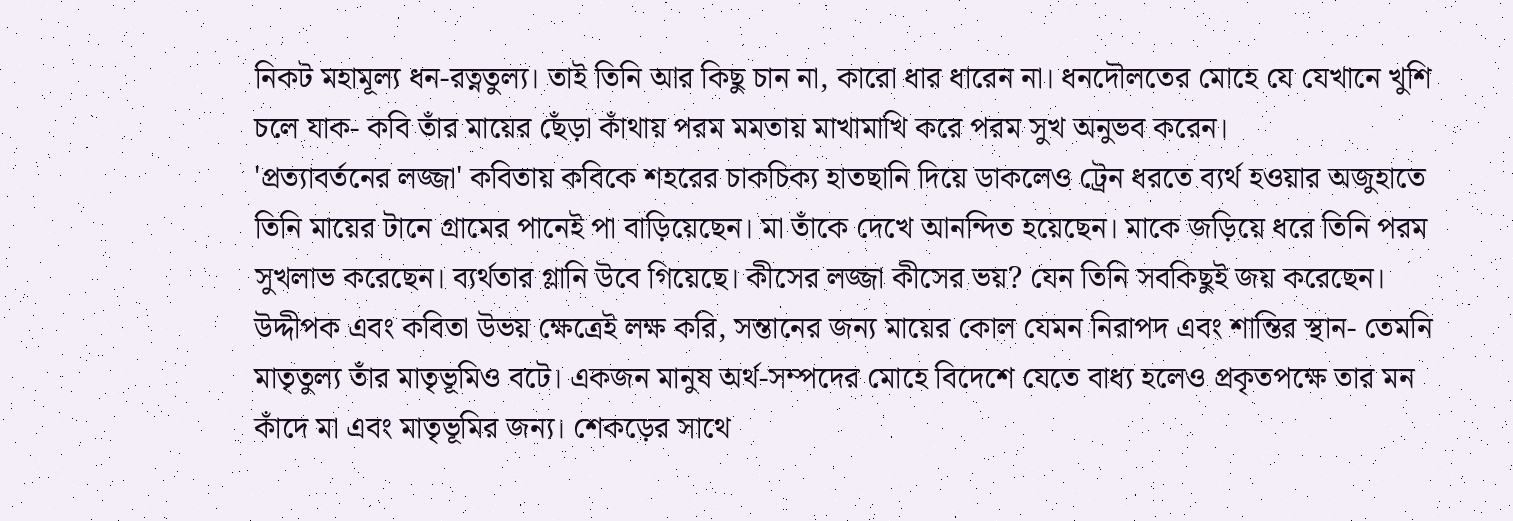নিকট মহামূল্য ধন-রত্নতুল্য। তাই তিনি আর কিছু চান না, কারো ধার ধারেন না। ধনদৌলতের মোহে যে যেখানে খুশি চলে যাক- কবি তাঁর মায়ের ছেঁড়া কাঁথায় পরম মমতায় মাখামাখি করে পরম সুখ অনুভব করেন।
'প্রত্যাবর্তনের লজ্জা' কবিতায় কবিকে শহরের চাকচিক্য হাতছানি দিয়ে ডাকলেও ট্রেন ধরতে ব্যর্থ হওয়ার অজুহাতে তিনি মায়ের টানে গ্রামের পানেই পা বাড়িয়েছেন। মা তাঁকে দেখে আনন্দিত হয়েছেন। মাকে জড়িয়ে ধরে তিনি পরম সুখলাভ করেছেন। ব্যর্থতার গ্লানি উবে গিয়েছে। কীসের লজ্জা কীসের ভয়? যেন তিনি সবকিছুই জয় করেছেন।
উদ্দীপক এবং কবিতা উভয় ক্ষেত্রেই লক্ষ করি, সন্তানের জন্য মায়ের কোল যেমন নিরাপদ এবং শান্তির স্থান- তেমনি মাতৃতুল্য তাঁর মাতৃভূমিও বটে। একজন মানুষ অর্থ-সম্পদের মোহে বিদেশে যেতে বাধ্য হলেও প্রকৃতপক্ষে তার মন কাঁদে মা এবং মাতৃভূমির জন্য। শেকড়ের সাথে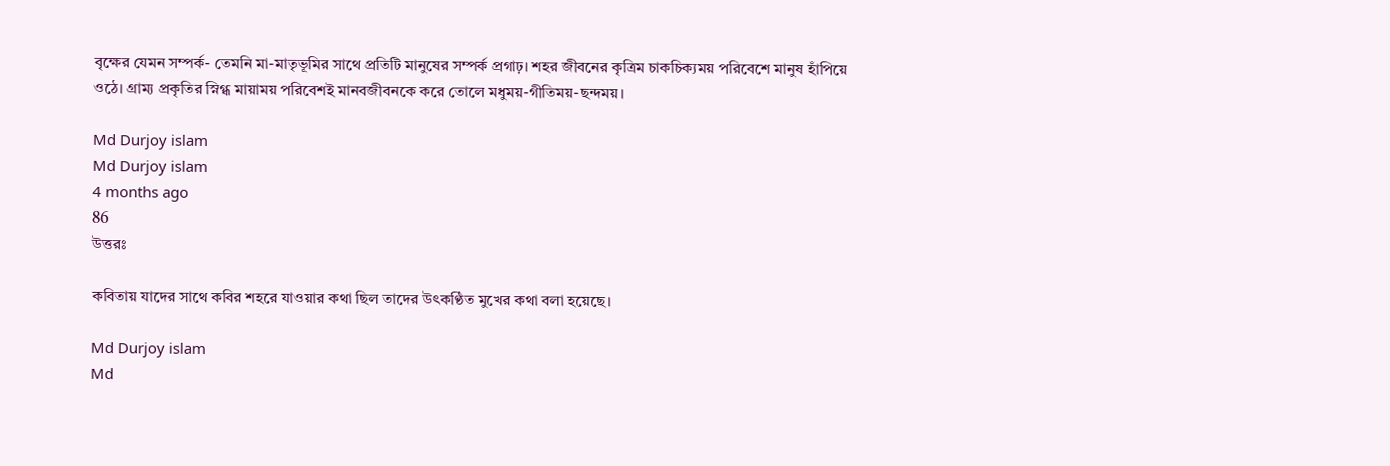বৃক্ষের যেমন সম্পর্ক- তেমনি মা-মাতৃভূমির সাথে প্রতিটি মানুষের সম্পর্ক প্রগাঢ়। শহর জীবনের কৃত্রিম চাকচিক্যময় পরিবেশে মানুষ হাঁপিয়ে ওঠে। গ্রাম্য প্রকৃতির স্নিগ্ধ মায়াময় পরিবেশই মানবজীবনকে করে তোলে মধুময়-গীতিময়-ছন্দময়।

Md Durjoy islam
Md Durjoy islam
4 months ago
86
উত্তরঃ

কবিতায় যাদের সাথে কবির শহরে যাওয়ার কথা ছিল তাদের উৎকণ্ঠিত মুখের কথা বলা হয়েছে।

Md Durjoy islam
Md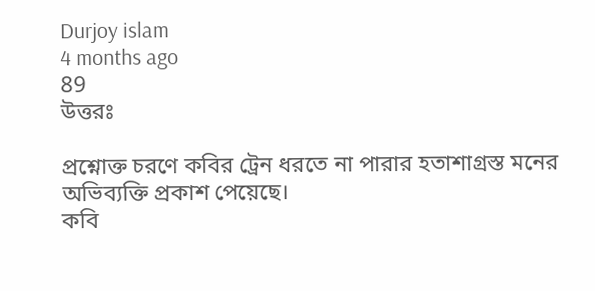Durjoy islam
4 months ago
89
উত্তরঃ

প্রশ্নোক্ত চরণে কবির ট্রেন ধরতে না পারার হতাশাগ্রস্ত মনের অভিব্যক্তি প্রকাশ পেয়েছে।
কবি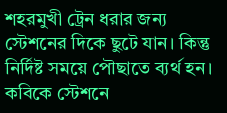শহরমুখী ট্রেন ধরার জন্য স্টেশনের দিকে ছুটে যান। কিন্তু নির্দিষ্ট সময়ে পৌছাতে ব্যর্থ হন। কবিকে স্টেশনে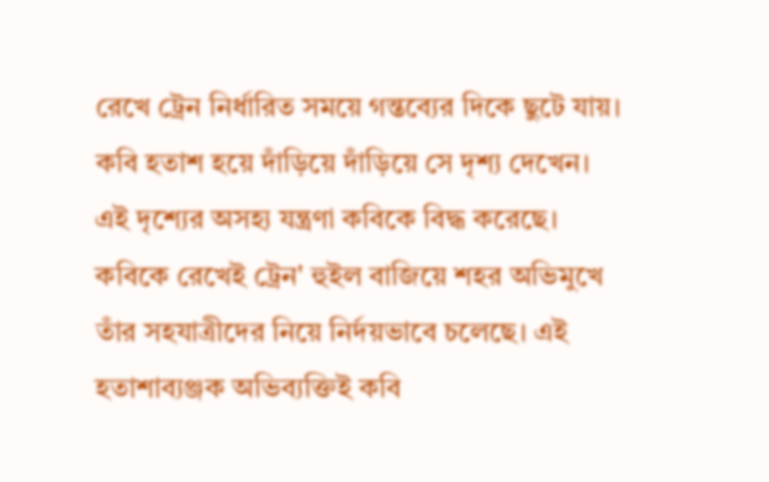রেখে ট্রেন নির্ধারিত সময়ে গন্তব্যের দিকে ছুটে যায়। কবি হতাশ হয়ে দাঁড়িয়ে দাঁড়িয়ে সে দৃশ্য দেখেন। এই দৃশ্যের অসহ্য যন্ত্রণা কবিকে বিদ্ধ করেছে। কবিকে রেখেই ট্রেন' হুইল বাজিয়ে শহর অভিমুখে তাঁর সহযাত্রীদের নিয়ে নির্দয়ভাবে চলেছে। এই হতাশাব্যঞ্জক অভিব্যক্তিই কবি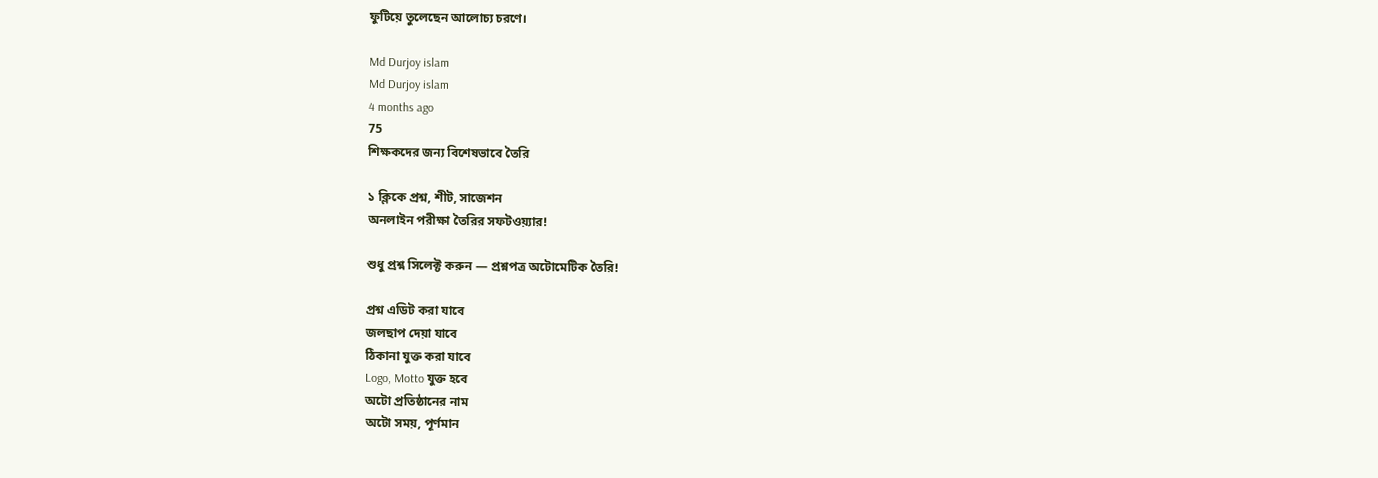ফুটিয়ে তুলেছেন আলোচ্য চরণে।

Md Durjoy islam
Md Durjoy islam
4 months ago
75
শিক্ষকদের জন্য বিশেষভাবে তৈরি

১ ক্লিকে প্রশ্ন, শীট, সাজেশন
অনলাইন পরীক্ষা তৈরির সফটওয়্যার!

শুধু প্রশ্ন সিলেক্ট করুন — প্রশ্নপত্র অটোমেটিক তৈরি!

প্রশ্ন এডিট করা যাবে
জলছাপ দেয়া যাবে
ঠিকানা যুক্ত করা যাবে
Logo, Motto যুক্ত হবে
অটো প্রতিষ্ঠানের নাম
অটো সময়, পূর্ণমান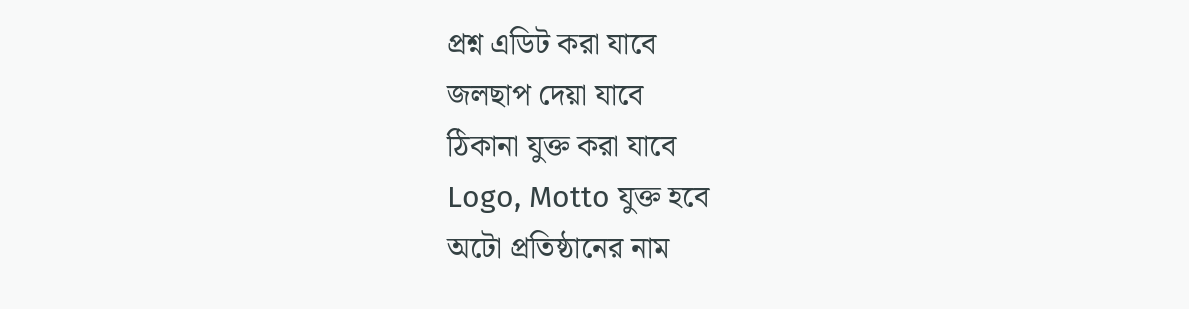প্রশ্ন এডিট করা যাবে
জলছাপ দেয়া যাবে
ঠিকানা যুক্ত করা যাবে
Logo, Motto যুক্ত হবে
অটো প্রতিষ্ঠানের নাম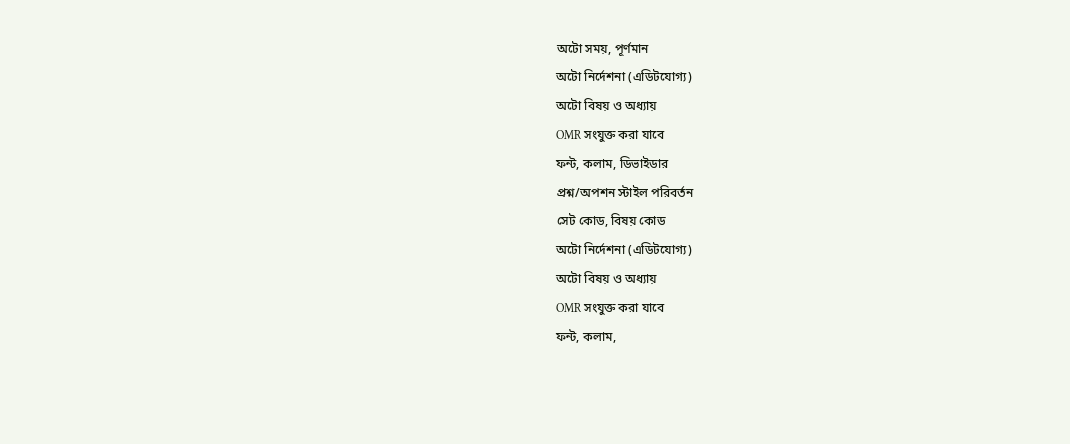অটো সময়, পূর্ণমান
অটো নির্দেশনা (এডিটযোগ্য)
অটো বিষয় ও অধ্যায়
OMR সংযুক্ত করা যাবে
ফন্ট, কলাম, ডিভাইডার
প্রশ্ন/অপশন স্টাইল পরিবর্তন
সেট কোড, বিষয় কোড
অটো নির্দেশনা (এডিটযোগ্য)
অটো বিষয় ও অধ্যায়
OMR সংযুক্ত করা যাবে
ফন্ট, কলাম,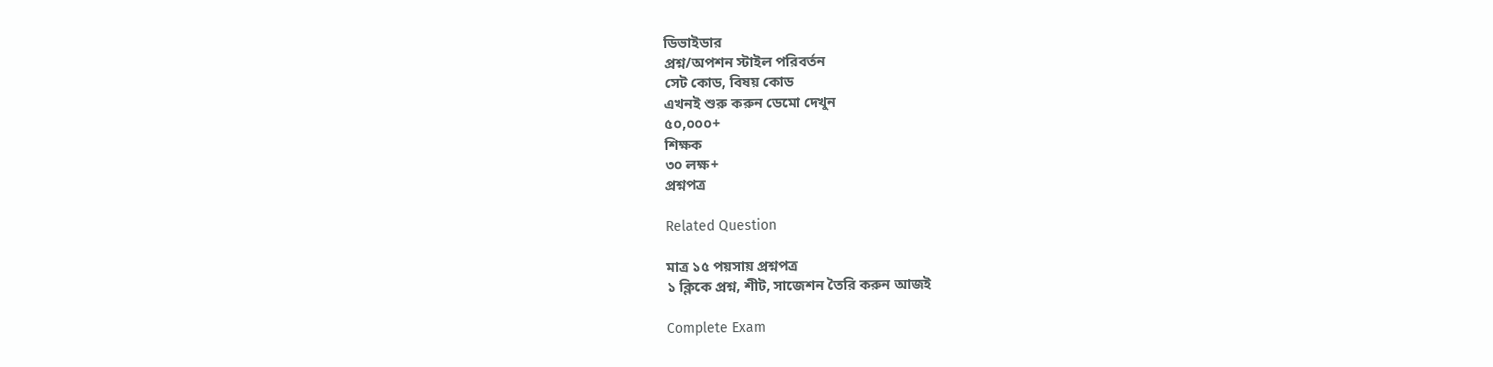ডিভাইডার
প্রশ্ন/অপশন স্টাইল পরিবর্তন
সেট কোড, বিষয় কোড
এখনই শুরু করুন ডেমো দেখুন
৫০,০০০+
শিক্ষক
৩০ লক্ষ+
প্রশ্নপত্র

Related Question

মাত্র ১৫ পয়সায় প্রশ্নপত্র
১ ক্লিকে প্রশ্ন, শীট, সাজেশন তৈরি করুন আজই

Complete Exam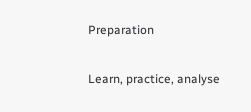Preparation

Learn, practice, analyse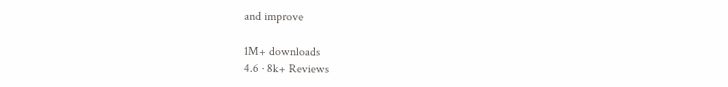and improve

1M+ downloads
4.6 · 8k+ Reviews